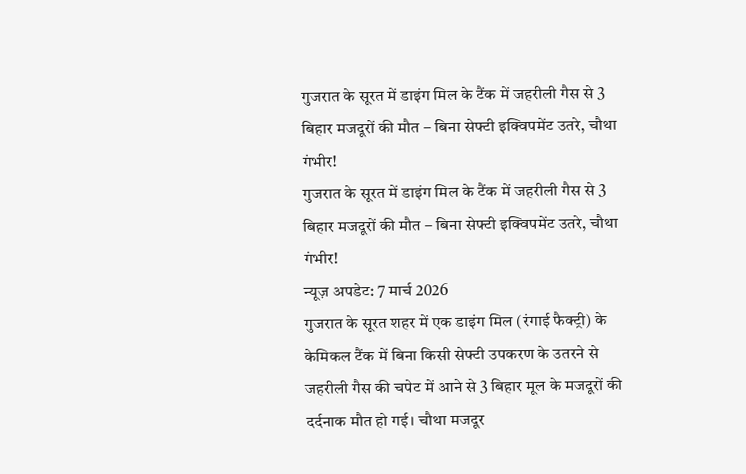गुजरात के सूरत में डाइंग मिल के टैंक में जहरीली गैस से 3 बिहार मजदूरों की मौत – बिना सेफ्टी इक्विपमेंट उतरे, चौथा गंभीर!
गुजरात के सूरत में डाइंग मिल के टैंक में जहरीली गैस से 3 बिहार मजदूरों की मौत – बिना सेफ्टी इक्विपमेंट उतरे, चौथा गंभीर!
न्यूज़ अपडेट: 7 मार्च 2026
गुजरात के सूरत शहर में एक डाइंग मिल (रंगाई फैक्ट्री) के केमिकल टैंक में बिना किसी सेफ्टी उपकरण के उतरने से जहरीली गैस की चपेट में आने से 3 बिहार मूल के मजदूरों की दर्दनाक मौत हो गई। चौथा मजदूर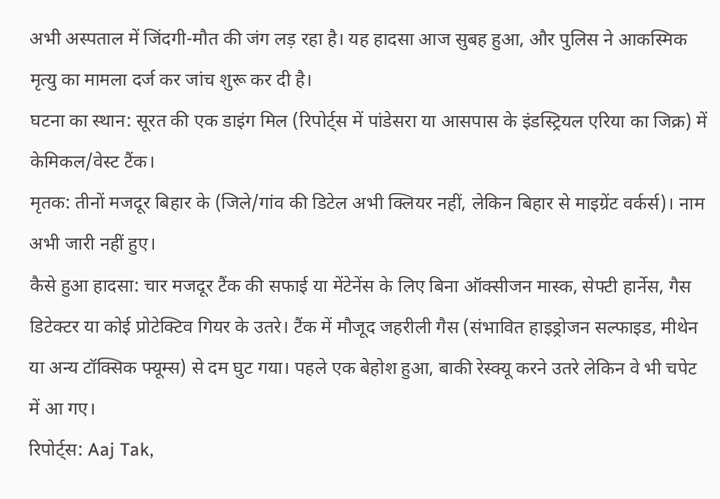अभी अस्पताल में जिंदगी-मौत की जंग लड़ रहा है। यह हादसा आज सुबह हुआ, और पुलिस ने आकस्मिक मृत्यु का मामला दर्ज कर जांच शुरू कर दी है।
घटना का स्थान: सूरत की एक डाइंग मिल (रिपोर्ट्स में पांडेसरा या आसपास के इंडस्ट्रियल एरिया का जिक्र) में केमिकल/वेस्ट टैंक।
मृतक: तीनों मजदूर बिहार के (जिले/गांव की डिटेल अभी क्लियर नहीं, लेकिन बिहार से माइग्रेंट वर्कर्स)। नाम अभी जारी नहीं हुए।
कैसे हुआ हादसा: चार मजदूर टैंक की सफाई या मेंटेनेंस के लिए बिना ऑक्सीजन मास्क, सेफ्टी हार्नेस, गैस डिटेक्टर या कोई प्रोटेक्टिव गियर के उतरे। टैंक में मौजूद जहरीली गैस (संभावित हाइड्रोजन सल्फाइड, मीथेन या अन्य टॉक्सिक फ्यूम्स) से दम घुट गया। पहले एक बेहोश हुआ, बाकी रेस्क्यू करने उतरे लेकिन वे भी चपेट में आ गए।
रिपोर्ट्स: Aaj Tak,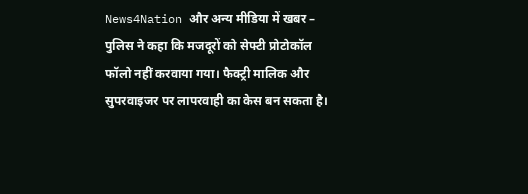News4Nation और अन्य मीडिया में खबर – पुलिस ने कहा कि मजदूरों को सेफ्टी प्रोटोकॉल फॉलो नहीं करवाया गया। फैक्ट्री मालिक और सुपरवाइजर पर लापरवाही का केस बन सकता है।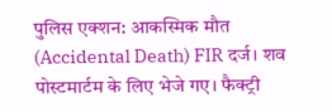पुलिस एक्शन: आकस्मिक मौत (Accidental Death) FIR दर्ज। शव पोस्टमार्टम के लिए भेजे गए। फैक्ट्री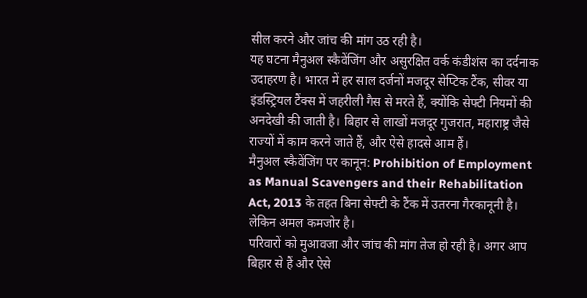सील करने और जांच की मांग उठ रही है।
यह घटना मैनुअल स्कैवेंजिंग और असुरक्षित वर्क कंडीशंस का दर्दनाक उदाहरण है। भारत में हर साल दर्जनों मजदूर सेप्टिक टैंक, सीवर या इंडस्ट्रियल टैंक्स में जहरीली गैस से मरते हैं, क्योंकि सेफ्टी नियमों की अनदेखी की जाती है। बिहार से लाखों मजदूर गुजरात, महाराष्ट्र जैसे राज्यों में काम करने जाते हैं, और ऐसे हादसे आम हैं।
मैनुअल स्कैवेंजिंग पर कानून: Prohibition of Employment as Manual Scavengers and their Rehabilitation Act, 2013 के तहत बिना सेफ्टी के टैंक में उतरना गैरकानूनी है। लेकिन अमल कमजोर है।
परिवारों को मुआवजा और जांच की मांग तेज हो रही है। अगर आप बिहार से हैं और ऐसे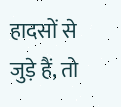हादसों से जुड़े हैं, तो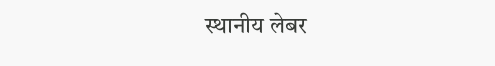स्थानीय लेबर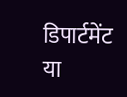डिपार्टमेंट या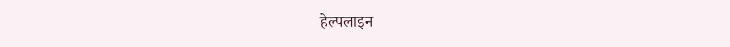हेल्पलाइन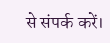से संपर्क करें।